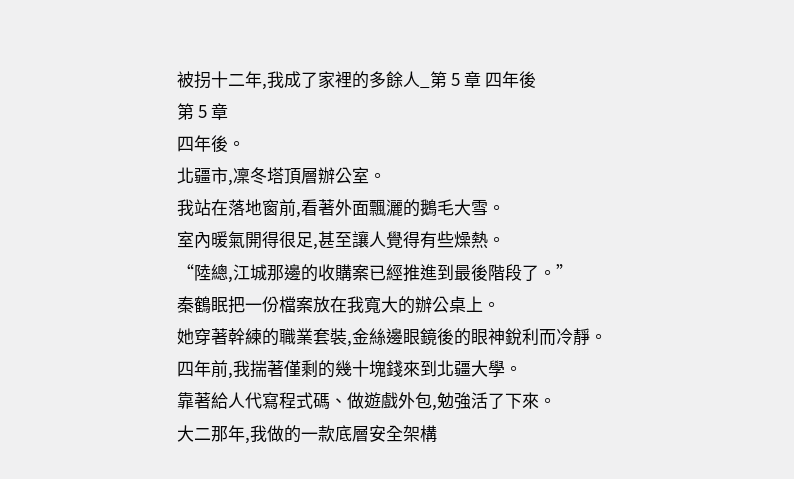被拐十二年,我成了家裡的多餘人_第 5 章 四年後
第 5 章
四年後。
北疆市,凜冬塔頂層辦公室。
我站在落地窗前,看著外面飄灑的鵝毛大雪。
室內暖氣開得很足,甚至讓人覺得有些燥熱。
“陸總,江城那邊的收購案已經推進到最後階段了。”
秦鶴眠把一份檔案放在我寬大的辦公桌上。
她穿著幹練的職業套裝,金絲邊眼鏡後的眼神銳利而冷靜。
四年前,我揣著僅剩的幾十塊錢來到北疆大學。
靠著給人代寫程式碼、做遊戲外包,勉強活了下來。
大二那年,我做的一款底層安全架構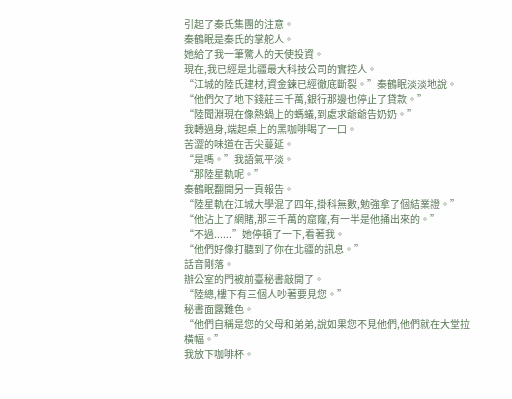引起了秦氏集團的注意。
秦鶴眠是秦氏的掌舵人。
她給了我一筆驚人的天使投資。
現在,我已經是北疆最大科技公司的實控人。
“江城的陸氏建材,資金鍊已經徹底斷裂。”秦鶴眠淡淡地說。
“他們欠了地下錢莊三千萬,銀行那邊也停止了貸款。”
“陸聞淵現在像熱鍋上的螞蟻,到處求爺爺告奶奶。”
我轉過身,端起桌上的黑咖啡喝了一口。
苦澀的味道在舌尖蔓延。
“是嗎。”我語氣平淡。
“那陸星軌呢。”
秦鶴眠翻開另一頁報告。
“陸星軌在江城大學混了四年,掛科無數,勉強拿了個結業證。”
“他沾上了網賭,那三千萬的窟窿,有一半是他捅出來的。”
“不過......”她停頓了一下,看著我。
“他們好像打聽到了你在北疆的訊息。”
話音剛落。
辦公室的門被前臺秘書敲開了。
“陸總,樓下有三個人吵著要見您。”
秘書面露難色。
“他們自稱是您的父母和弟弟,說如果您不見他們,他們就在大堂拉橫幅。”
我放下咖啡杯。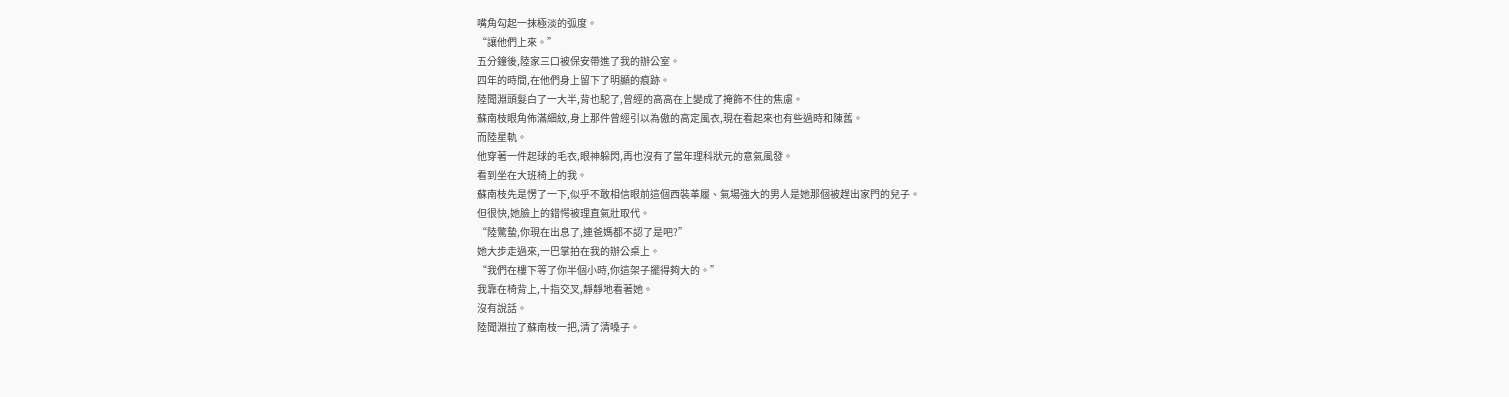嘴角勾起一抹極淡的弧度。
“讓他們上來。”
五分鐘後,陸家三口被保安帶進了我的辦公室。
四年的時間,在他們身上留下了明顯的痕跡。
陸聞淵頭髮白了一大半,背也駝了,曾經的高高在上變成了掩飾不住的焦慮。
蘇南枝眼角佈滿細紋,身上那件曾經引以為傲的高定風衣,現在看起來也有些過時和陳舊。
而陸星軌。
他穿著一件起球的毛衣,眼神躲閃,再也沒有了當年理科狀元的意氣風發。
看到坐在大班椅上的我。
蘇南枝先是愣了一下,似乎不敢相信眼前這個西裝革履、氣場強大的男人是她那個被趕出家門的兒子。
但很快,她臉上的錯愕被理直氣壯取代。
“陸驚蟄,你現在出息了,連爸媽都不認了是吧?”
她大步走過來,一巴掌拍在我的辦公桌上。
“我們在樓下等了你半個小時,你這架子擺得夠大的。”
我靠在椅背上,十指交叉,靜靜地看著她。
沒有說話。
陸聞淵拉了蘇南枝一把,清了清嗓子。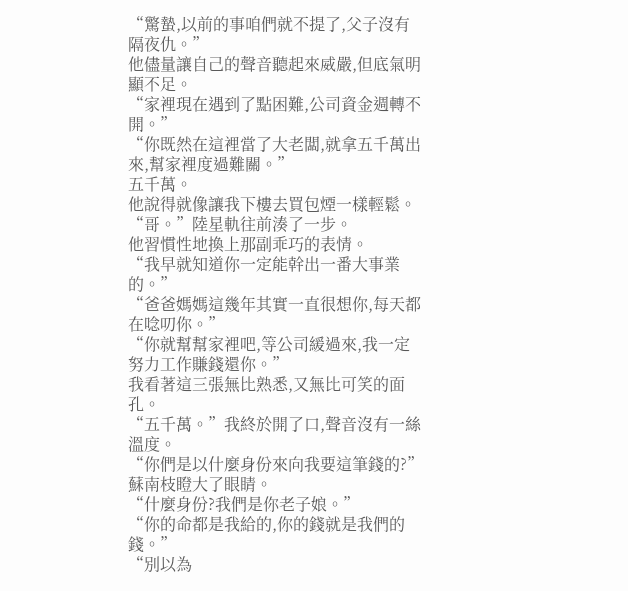“驚蟄,以前的事咱們就不提了,父子沒有隔夜仇。”
他儘量讓自己的聲音聽起來威嚴,但底氣明顯不足。
“家裡現在遇到了點困難,公司資金週轉不開。”
“你既然在這裡當了大老闆,就拿五千萬出來,幫家裡度過難關。”
五千萬。
他說得就像讓我下樓去買包煙一樣輕鬆。
“哥。”陸星軌往前湊了一步。
他習慣性地換上那副乖巧的表情。
“我早就知道你一定能幹出一番大事業的。”
“爸爸媽媽這幾年其實一直很想你,每天都在唸叨你。”
“你就幫幫家裡吧,等公司緩過來,我一定努力工作賺錢還你。”
我看著這三張無比熟悉,又無比可笑的面孔。
“五千萬。”我終於開了口,聲音沒有一絲溫度。
“你們是以什麼身份來向我要這筆錢的?”
蘇南枝瞪大了眼睛。
“什麼身份?我們是你老子娘。”
“你的命都是我給的,你的錢就是我們的錢。”
“別以為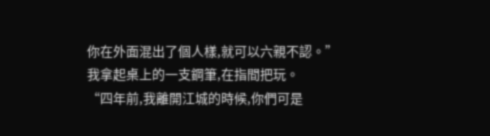你在外面混出了個人樣,就可以六親不認。”
我拿起桌上的一支鋼筆,在指間把玩。
“四年前,我離開江城的時候,你們可是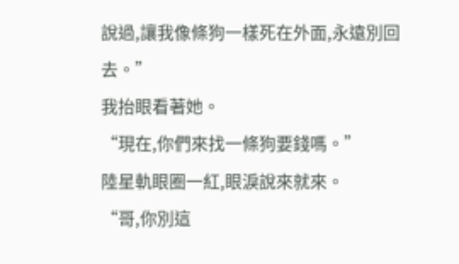說過,讓我像條狗一樣死在外面,永遠別回去。”
我抬眼看著她。
“現在,你們來找一條狗要錢嗎。”
陸星軌眼圈一紅,眼淚說來就來。
“哥,你別這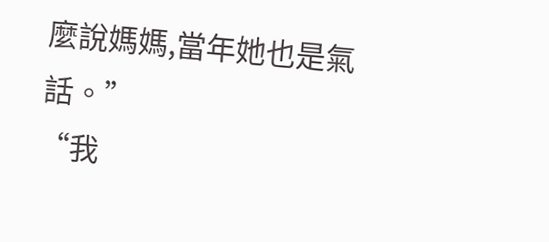麼說媽媽,當年她也是氣話。”
“我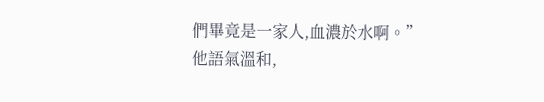們畢竟是一家人,血濃於水啊。”
他語氣溫和,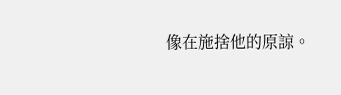像在施捨他的原諒。